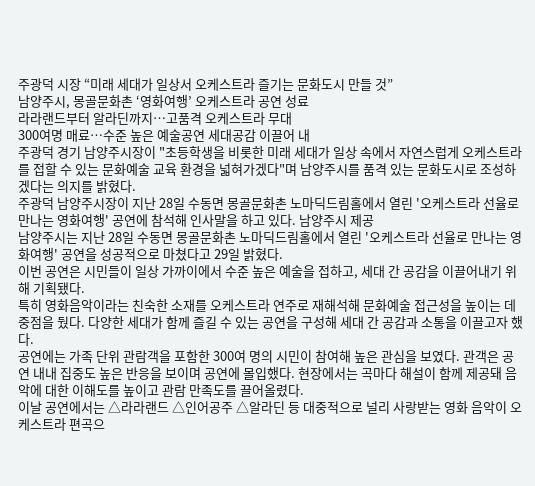주광덕 시장 “미래 세대가 일상서 오케스트라 즐기는 문화도시 만들 것”
남양주시, 몽골문화촌 ‘영화여행’ 오케스트라 공연 성료
라라랜드부터 알라딘까지…고품격 오케스트라 무대
300여명 매료…수준 높은 예술공연 세대공감 이끌어 내
주광덕 경기 남양주시장이 "초등학생을 비롯한 미래 세대가 일상 속에서 자연스럽게 오케스트라를 접할 수 있는 문화예술 교육 환경을 넓혀가겠다"며 남양주시를 품격 있는 문화도시로 조성하겠다는 의지를 밝혔다.
주광덕 남양주시장이 지난 28일 수동면 몽골문화촌 노마딕드림홀에서 열린 '오케스트라 선율로 만나는 영화여행' 공연에 참석해 인사말을 하고 있다. 남양주시 제공
남양주시는 지난 28일 수동면 몽골문화촌 노마딕드림홀에서 열린 '오케스트라 선율로 만나는 영화여행' 공연을 성공적으로 마쳤다고 29일 밝혔다.
이번 공연은 시민들이 일상 가까이에서 수준 높은 예술을 접하고, 세대 간 공감을 이끌어내기 위해 기획됐다.
특히 영화음악이라는 친숙한 소재를 오케스트라 연주로 재해석해 문화예술 접근성을 높이는 데 중점을 뒀다. 다양한 세대가 함께 즐길 수 있는 공연을 구성해 세대 간 공감과 소통을 이끌고자 했다.
공연에는 가족 단위 관람객을 포함한 300여 명의 시민이 참여해 높은 관심을 보였다. 관객은 공연 내내 집중도 높은 반응을 보이며 공연에 몰입했다. 현장에서는 곡마다 해설이 함께 제공돼 음악에 대한 이해도를 높이고 관람 만족도를 끌어올렸다.
이날 공연에서는 △라라랜드 △인어공주 △알라딘 등 대중적으로 널리 사랑받는 영화 음악이 오케스트라 편곡으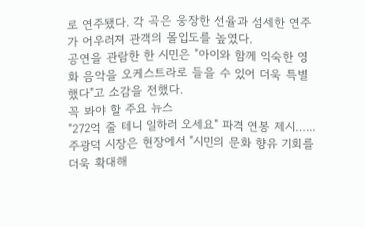로 연주됐다. 각 곡은 웅장한 선율과 섬세한 연주가 어우러져 관객의 몰입도를 높였다.
공연을 관람한 한 시민은 "아이와 함께 익숙한 영화 음악을 오케스트라로 들을 수 있어 더욱 특별했다"고 소감을 전했다.
꼭 봐야 할 주요 뉴스
"272억 줄 테니 일하러 오세요" 파격 연봉 제시…...
주광덕 시장은 현장에서 "시민의 문화 향유 기회를 더욱 확대해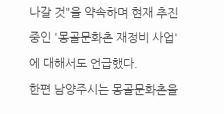나갈 것"을 약속하며 현재 추진 중인 '몽골문화촌 재정비 사업'에 대해서도 언급했다.
한편 남양주시는 몽골문화촌을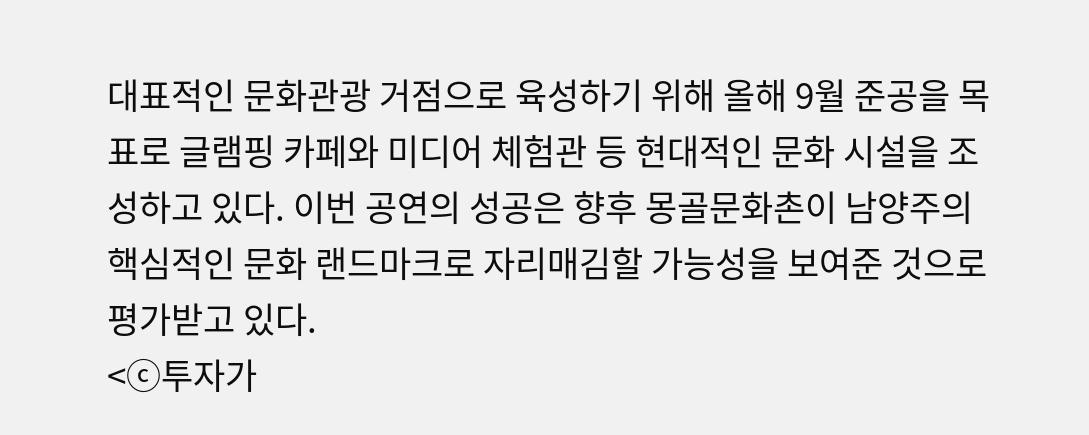대표적인 문화관광 거점으로 육성하기 위해 올해 9월 준공을 목표로 글램핑 카페와 미디어 체험관 등 현대적인 문화 시설을 조성하고 있다. 이번 공연의 성공은 향후 몽골문화촌이 남양주의 핵심적인 문화 랜드마크로 자리매김할 가능성을 보여준 것으로 평가받고 있다.
<ⓒ투자가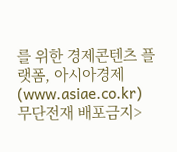를 위한 경제콘텐츠 플랫폼, 아시아경제(www.asiae.co.kr) 무단전재 배포금지>